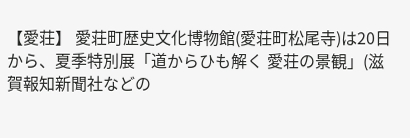【愛荘】 愛荘町歴史文化博物館(愛荘町松尾寺)は20日から、夏季特別展「道からひも解く 愛荘の景観」(滋賀報知新聞社などの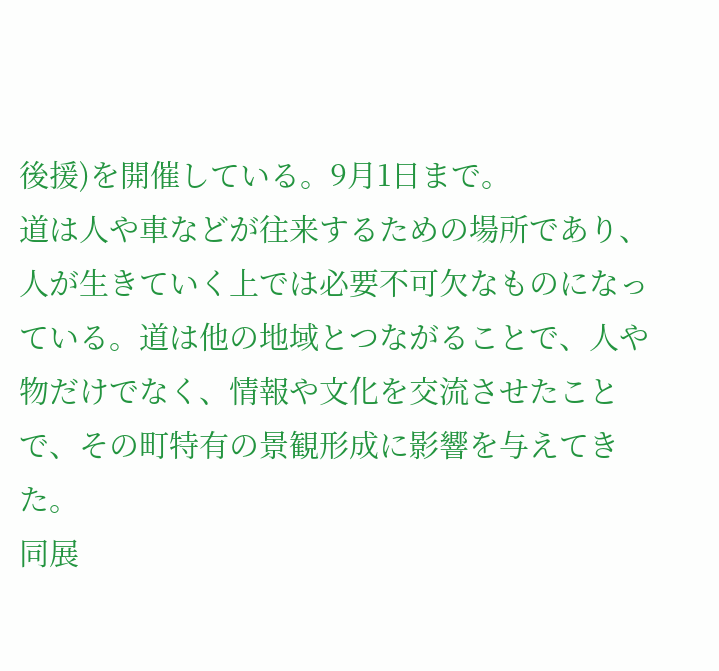後援)を開催している。9月1日まで。
道は人や車などが往来するための場所であり、人が生きていく上では必要不可欠なものになっている。道は他の地域とつながることで、人や物だけでなく、情報や文化を交流させたことで、その町特有の景観形成に影響を与えてきた。
同展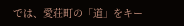では、愛荘町の「道」をキー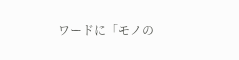ワードに「モノの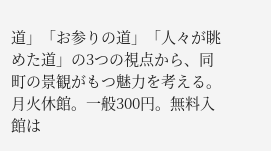道」「お参りの道」「人々が眺めた道」の3つの視点から、同町の景観がもつ魅力を考える。
月火休館。一般300円。無料入館は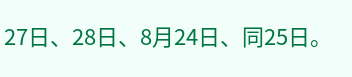27日、28日、8月24日、同25日。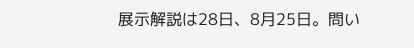展示解説は28日、8月25日。問い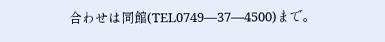合わせは同館(TEL0749―37―4500)まで。